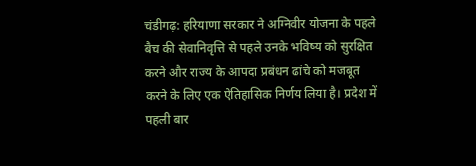चंडीगढ़: हरियाणा सरकार ने अग्निवीर योजना के पहले बैच की सेवानिवृत्ति से पहले उनके भविष्य को सुरक्षित करने और राज्य के आपदा प्रबंधन ढांचे को मजबूत करने के लिए एक ऐतिहासिक निर्णय लिया है। प्रदेश में पहली बार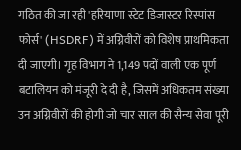गठित की जा रही 'हरियाणा स्टेट डिजास्टर रिस्पांस फोर्स' (HSDRF) में अग्निवीरों को विशेष प्राथमिकता दी जाएगी। गृह विभाग ने 1,149 पदों वाली एक पूर्ण बटालियन को मंजूरी दे दी है, जिसमें अधिकतम संख्या उन अग्निवीरों की होगी जो चार साल की सैन्य सेवा पूरी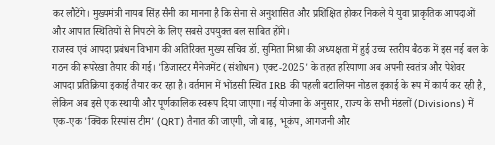कर लौटेंगे। मुख्यमंत्री नायब सिंह सैनी का मानना है कि सेना से अनुशासित और प्रशिक्षित होकर निकले ये युवा प्राकृतिक आपदाओं और आपात स्थितियों से निपटने के लिए सबसे उपयुक्त बल साबित होंगे।
राजस्व एवं आपदा प्रबंधन विभाग की अतिरिक्त मुख्य सचिव डॉ. सुमिता मिश्रा की अध्यक्षता में हुई उच्च स्तरीय बैठक में इस नई बल के गठन की रूपरेखा तैयार की गई। 'डिजास्टर मैनेजमेंट (संशोधन) एक्ट-2025' के तहत हरियाणा अब अपनी स्वतंत्र और पेशेवर आपदा प्रतिक्रिया इकाई तैयार कर रहा है। वर्तमान में भोंडसी स्थित IRB की पहली बटालियन नोडल इकाई के रूप में कार्य कर रही है, लेकिन अब इसे एक स्थायी और पूर्णकालिक स्वरूप दिया जाएगा। नई योजना के अनुसार, राज्य के सभी मंडलों (Divisions) में एक-एक 'क्विक रिस्पांस टीम' (QRT) तैनात की जाएगी, जो बाढ़, भूकंप, आगजनी और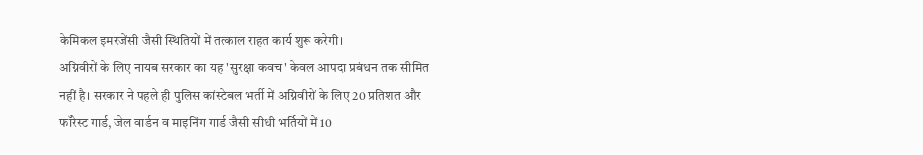केमिकल इमरजेंसी जैसी स्थितियों में तत्काल राहत कार्य शुरू करेगी।
अग्निवीरों के लिए नायब सरकार का यह 'सुरक्षा कवच' केवल आपदा प्रबंधन तक सीमित नहीं है। सरकार ने पहले ही पुलिस कांस्टेबल भर्ती में अग्निवीरों के लिए 20 प्रतिशत और फॉरेस्ट गार्ड, जेल वार्डन व माइनिंग गार्ड जैसी सीधी भर्तियों में 10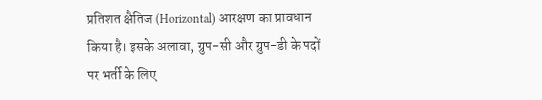प्रतिशत क्षैतिज (Horizontal) आरक्षण का प्रावधान किया है। इसके अलावा, ग्रुप-सी और ग्रुप-डी के पदों पर भर्ती के लिए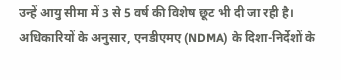उन्हें आयु सीमा में 3 से 5 वर्ष की विशेष छूट भी दी जा रही है। अधिकारियों के अनुसार, एनडीएमए (NDMA) के दिशा-निर्देशों के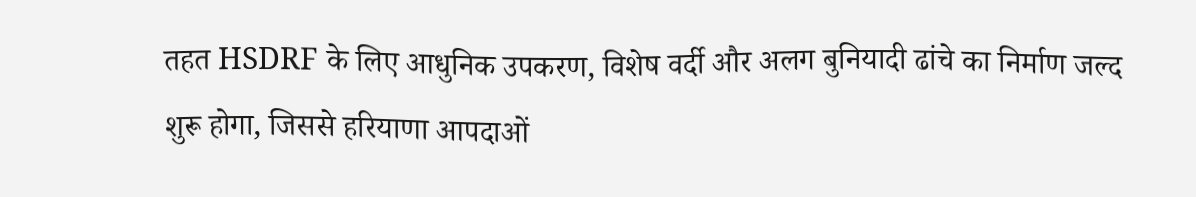तहत HSDRF के लिए आधुनिक उपकरण, विशेष वर्दी और अलग बुनियादी ढांचे का निर्माण जल्द शुरू होगा, जिससे हरियाणा आपदाओं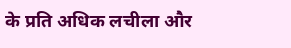के प्रति अधिक लचीला और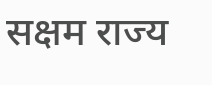सक्षम राज्य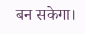बन सकेगा।